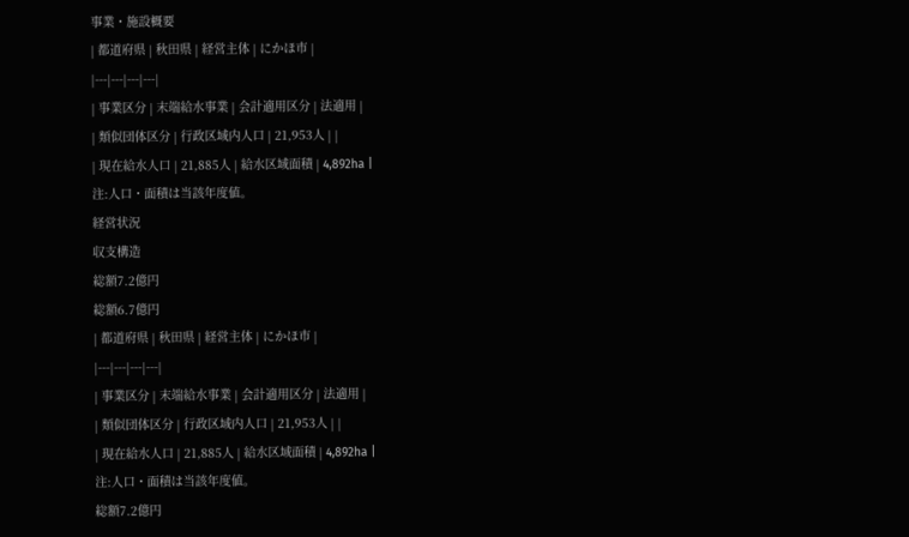事業・施設概要
| 都道府県 | 秋田県 | 経営主体 | にかほ市 |
|---|---|---|---|
| 事業区分 | 末端給水事業 | 会計適用区分 | 法適用 |
| 類似団体区分 | 行政区域内人口 | 21,953人 | |
| 現在給水人口 | 21,885人 | 給水区域面積 | 4,892ha |
注:人口・面積は当該年度値。
経営状況
収支構造
総額7.2億円
総額6.7億円
| 都道府県 | 秋田県 | 経営主体 | にかほ市 |
|---|---|---|---|
| 事業区分 | 末端給水事業 | 会計適用区分 | 法適用 |
| 類似団体区分 | 行政区域内人口 | 21,953人 | |
| 現在給水人口 | 21,885人 | 給水区域面積 | 4,892ha |
注:人口・面積は当該年度値。
総額7.2億円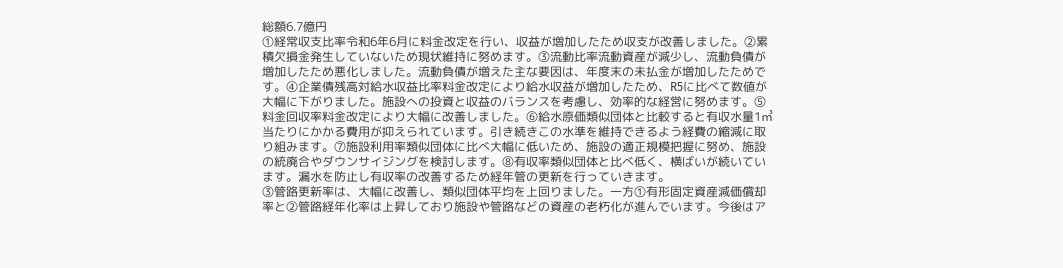総額6.7億円
①経常収支比率令和6年6月に料金改定を行い、収益が増加したため収支が改善しました。②累積欠損金発生していないため現状維持に努めます。③流動比率流動資産が減少し、流動負債が増加したため悪化しました。流動負債が増えた主な要因は、年度末の未払金が増加したためです。④企業債残高対給水収益比率料金改定により給水収益が増加したため、R5に比べて数値が大幅に下がりました。施設への投資と収益のバランスを考慮し、効率的な経営に努めます。⑤料金回収率料金改定により大幅に改善しました。⑥給水原価類似団体と比較すると有収水量1㎥当たりにかかる費用が抑えられています。引き続きこの水準を維持できるよう経費の縮減に取り組みます。⑦施設利用率類似団体に比べ大幅に低いため、施設の適正規模把握に努め、施設の統廃合やダウンサイジングを検討します。⑧有収率類似団体と比べ低く、横ばいが続いています。漏水を防止し有収率の改善するため経年管の更新を行っていきます。
③管路更新率は、大幅に改善し、類似団体平均を上回りました。一方①有形固定資産減価償却率と②管路経年化率は上昇しており施設や管路などの資産の老朽化が進んでいます。今後はア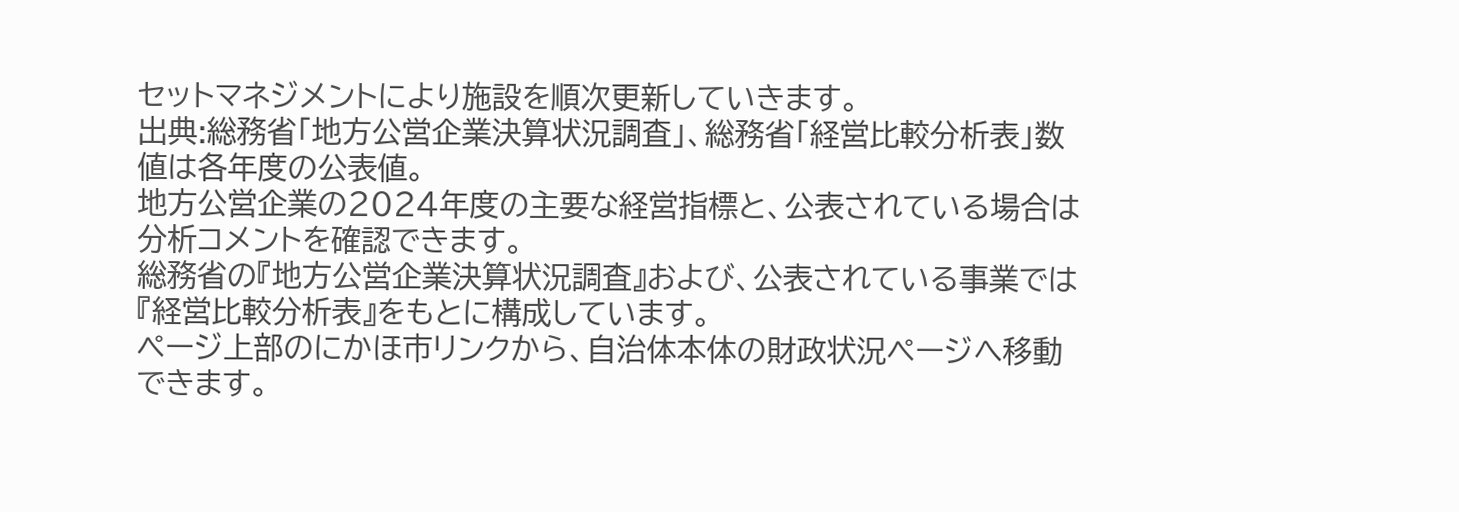セットマネジメントにより施設を順次更新していきます。
出典:総務省「地方公営企業決算状況調査」、総務省「経営比較分析表」数値は各年度の公表値。
地方公営企業の2024年度の主要な経営指標と、公表されている場合は分析コメントを確認できます。
総務省の『地方公営企業決算状況調査』および、公表されている事業では『経営比較分析表』をもとに構成しています。
ページ上部のにかほ市リンクから、自治体本体の財政状況ページへ移動できます。